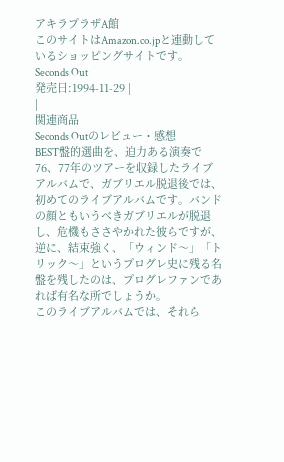アキラプラザA館
このサイトはAmazon.co.jpと連動しているショッピングサイトです。
Seconds Out
発売日:1994-11-29 |
|
関連商品
Seconds Outのレビュー・感想
BEST盤的選曲を、迫力ある演奏で
76、77年のツアーを収録したライブアルバムで、ガブリエル脱退後では、初めてのライブアルバムです。バンドの顔ともいうべきガブリエルが脱退し、危機もささやかれた彼らですが、逆に、結束強く、「ウィンド〜」「トリック〜」というプログレ史に残る名盤を残したのは、プログレファンであれば有名な所でしょうか。
このライブアルバムでは、それら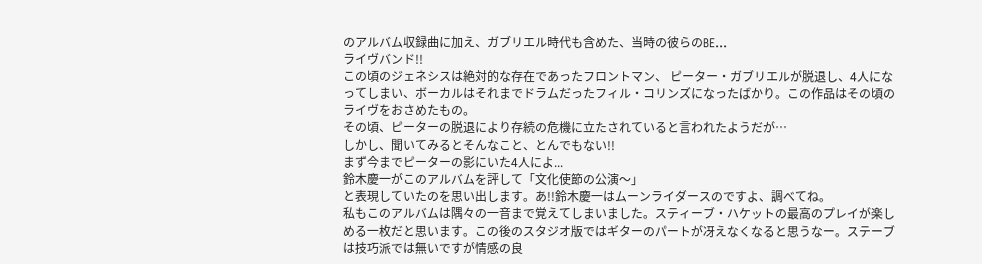のアルバム収録曲に加え、ガブリエル時代も含めた、当時の彼らのBE...
ライヴバンド!!
この頃のジェネシスは絶対的な存在であったフロントマン、 ピーター・ガブリエルが脱退し、4人になってしまい、ボーカルはそれまでドラムだったフィル・コリンズになったばかり。この作品はその頃のライヴをおさめたもの。
その頃、ピーターの脱退により存続の危機に立たされていると言われたようだが…
しかし、聞いてみるとそんなこと、とんでもない!!
まず今までピーターの影にいた4人によ...
鈴木慶一がこのアルバムを評して「文化使節の公演〜」
と表現していたのを思い出します。あ!!鈴木慶一はムーンライダースのですよ、調べてね。
私もこのアルバムは隅々の一音まで覚えてしまいました。スティーブ・ハケットの最高のプレイが楽しめる一枚だと思います。この後のスタジオ版ではギターのパートが冴えなくなると思うなー。ステーブは技巧派では無いですが情感の良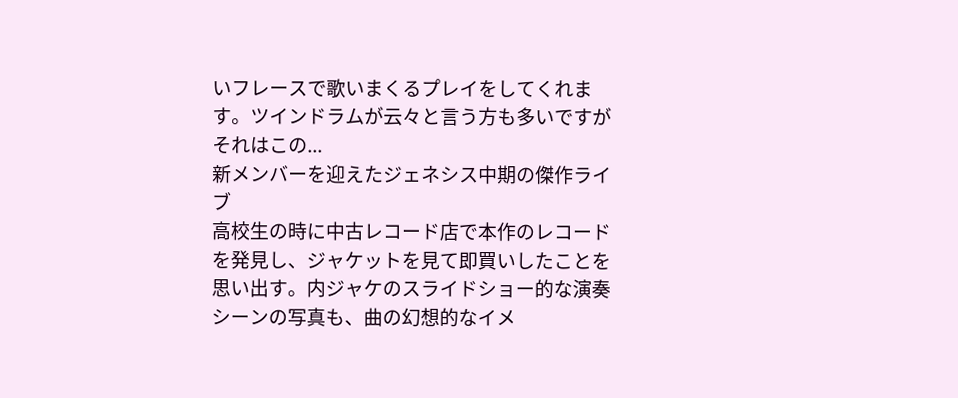いフレースで歌いまくるプレイをしてくれます。ツインドラムが云々と言う方も多いですがそれはこの...
新メンバーを迎えたジェネシス中期の傑作ライブ
高校生の時に中古レコード店で本作のレコードを発見し、ジャケットを見て即買いしたことを思い出す。内ジャケのスライドショー的な演奏シーンの写真も、曲の幻想的なイメ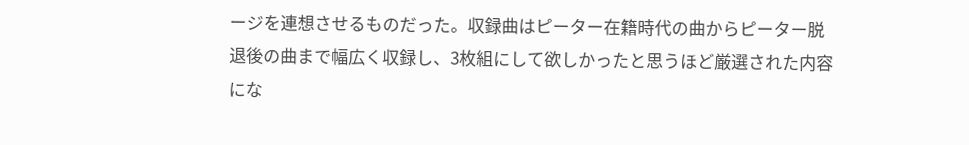ージを連想させるものだった。収録曲はピーター在籍時代の曲からピーター脱退後の曲まで幅広く収録し、3枚組にして欲しかったと思うほど厳選された内容にな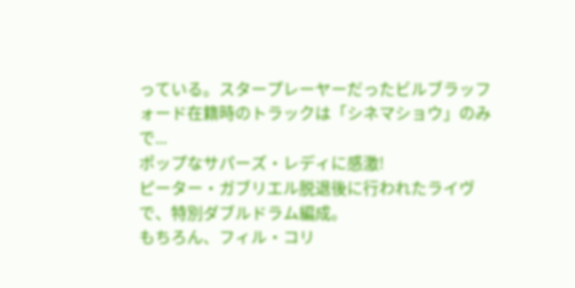っている。スタープレーヤーだったビルブラッフォード在籍時のトラックは「シネマショウ」のみで...
ポップなサパーズ・レディに感激!
ピーター・ガブリエル脱退後に行われたライヴで、特別ダブルドラム編成。
もちろん、フィル・コリ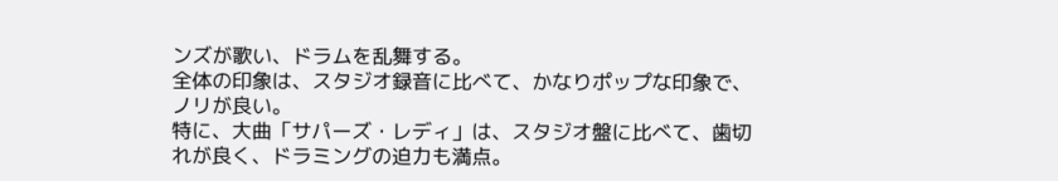ンズが歌い、ドラムを乱舞する。
全体の印象は、スタジオ録音に比べて、かなりポップな印象で、ノリが良い。
特に、大曲「サパーズ・レディ」は、スタジオ盤に比べて、歯切れが良く、ドラミングの迫力も満点。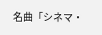名曲「シネマ・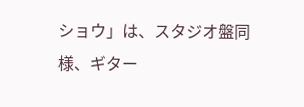ショウ」は、スタジオ盤同様、ギター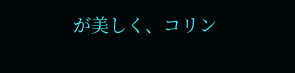が美しく、コリン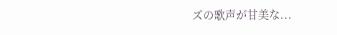ズの歌声が甘美な...